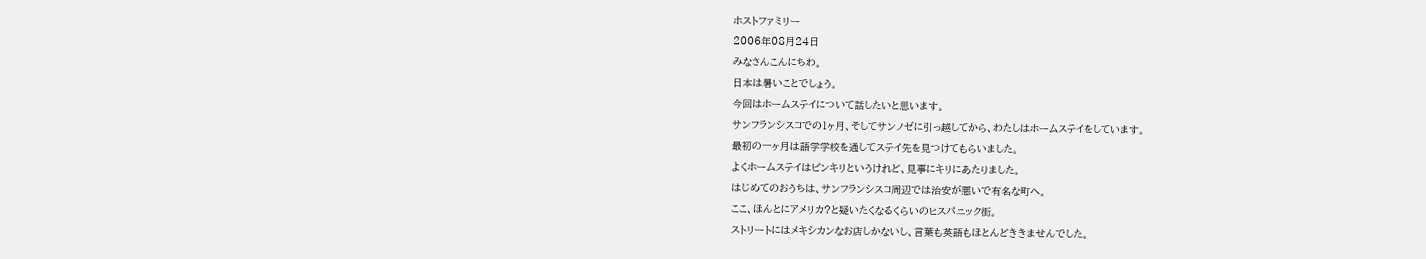ホストファミリー
2006年08月24日
みなさんこんにちわ。
日本は暑いことでしょう。
今回はホームステイについて話したいと思います。
サンフランシスコでの1ヶ月、そしてサンノゼに引っ越してから、わたしはホームステイをしています。
最初の一ヶ月は語学学校を通してステイ先を見つけてもらいました。
よくホームステイはピンキリというけれど、見事にキリにあたりました。
はじめてのおうちは、サンフランシスコ周辺では治安が悪いで有名な町へ。
ここ、ほんとにアメリカ?と疑いたくなるくらいのヒスパニック街。
ストリートにはメキシカンなお店しかないし、言葉も英語もほとんどききませんでした。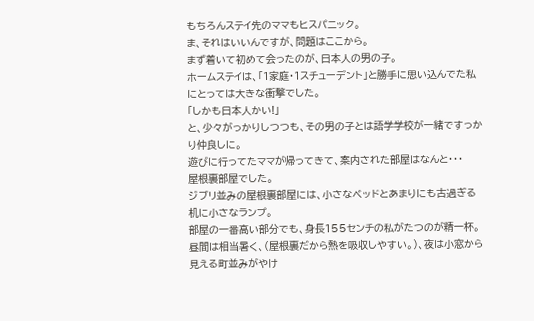もちろんステイ先のママもヒスパニック。
ま、それはいいんですが、問題はここから。
まず着いて初めて会ったのが、日本人の男の子。
ホームステイは、「1家庭・1スチューデント」と勝手に思い込んでた私にとっては大きな衝撃でした。
「しかも日本人かい!」
と、少々がっかりしつつも、その男の子とは語学学校が一緒ですっかり仲良しに。
遊びに行ってたママが帰ってきて、案内された部屋はなんと・・・
屋根裏部屋でした。
ジブリ並みの屋根裏部屋には、小さなベッドとあまりにも古過ぎる机に小さなランプ。
部屋の一番高い部分でも、身長155センチの私がたつのが精一杯。
昼間は相当暑く、(屋根裏だから熱を吸収しやすい。)、夜は小窓から見える町並みがやけ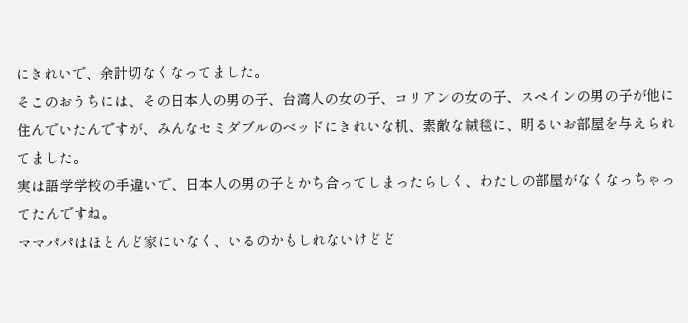にきれいで、余計切なくなってました。
そこのおうちには、その日本人の男の子、台湾人の女の子、コリアンの女の子、スペインの男の子が他に住んでいたんですが、みんなセミダブルのベッドにきれいな机、素敵な絨毯に、明るいお部屋を与えられてました。
実は語学学校の手違いで、日本人の男の子とかち合ってしまったらしく、わたしの部屋がなくなっちゃってたんですね。
ママパパはほとんど家にいなく、いるのかもしれないけどど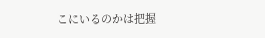こにいるのかは把握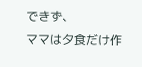できず、
ママは夕食だけ作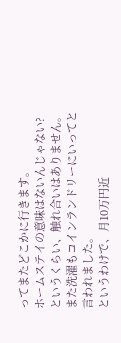ってまたどこかに行きます。
ホームステイの意味はないんじゃない?というくらい、触れ合いはありません。
また洗濯もコインランドリーにいってと言われました。
というわけで、月10万円近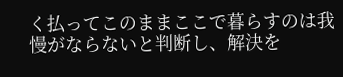く払ってこのままここで暮らすのは我慢がならないと判断し、解決を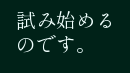試み始めるのです。